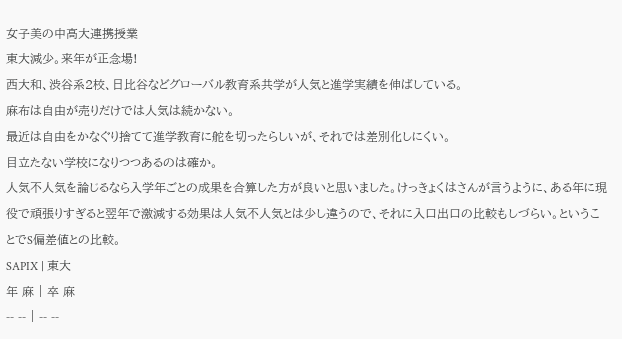女子美の中高大連携授業
東大減少。来年が正念場!
西大和、渋谷系2校、日比谷などグローバル教育系共学が人気と進学実績を伸ばしている。
麻布は自由が売りだけでは人気は続かない。
最近は自由をかなぐり捨てて進学教育に舵を切ったらしいが、それでは差別化しにくい。
目立たない学校になりつつあるのは確か。
人気不人気を論じるなら入学年ごとの成果を合算した方が良いと思いました。けっきょくはさんが言うように、ある年に現役で頑張りすぎると翌年で激減する効果は人気不人気とは少し違うので、それに入口出口の比較もしづらい。ということでS偏差値との比較。
SAPIX | 東大
年 麻 | 卒 麻
-- -- | -- --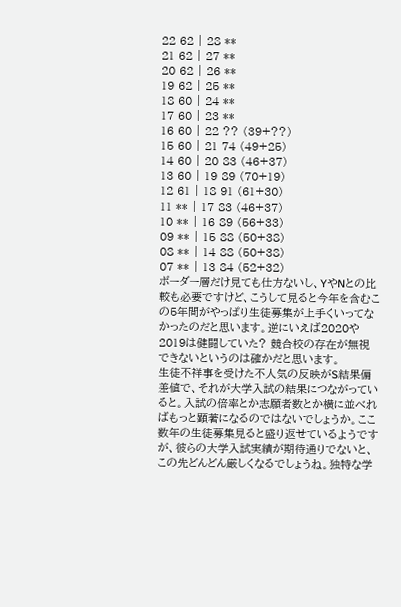22 62 | 28 **
21 62 | 27 **
20 62 | 26 **
19 62 | 25 **
18 60 | 24 **
17 60 | 23 **
16 60 | 22 ?? (39+??)
15 60 | 21 74 (49+25)
14 60 | 20 83 (46+37)
13 60 | 19 89 (70+19)
12 61 | 18 91 (61+30)
11 ** | 17 83 (46+37)
10 ** | 16 89 (56+33)
09 ** | 15 88 (50+38)
08 ** | 14 88 (50+38)
07 ** | 13 84 (52+32)
ボーダー層だけ見ても仕方ないし、YやNとの比較も必要ですけど、こうして見ると今年を含むこの5年間がやっぱり生徒募集が上手くいってなかったのだと思います。逆にいえば2020や2019は健闘していた? 競合校の存在が無視できないというのは確かだと思います。
生徒不祥事を受けた不人気の反映がS結果偏差値で、それが大学入試の結果につながっていると。入試の倍率とか志願者数とか横に並べればもっと顕著になるのではないでしょうか。ここ数年の生徒募集見ると盛り返せているようですが、彼らの大学入試実績が期待通りでないと、この先どんどん厳しくなるでしょうね。独特な学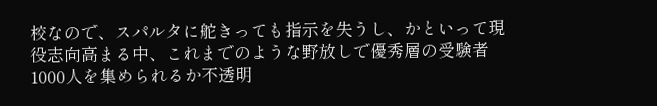校なので、スパルタに舵きっても指示を失うし、かといって現役志向高まる中、これまでのような野放しで優秀層の受験者1000人を集められるか不透明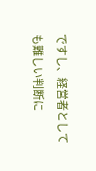ですし、経営者としても難しい判断に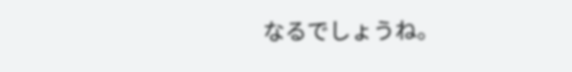なるでしょうね。